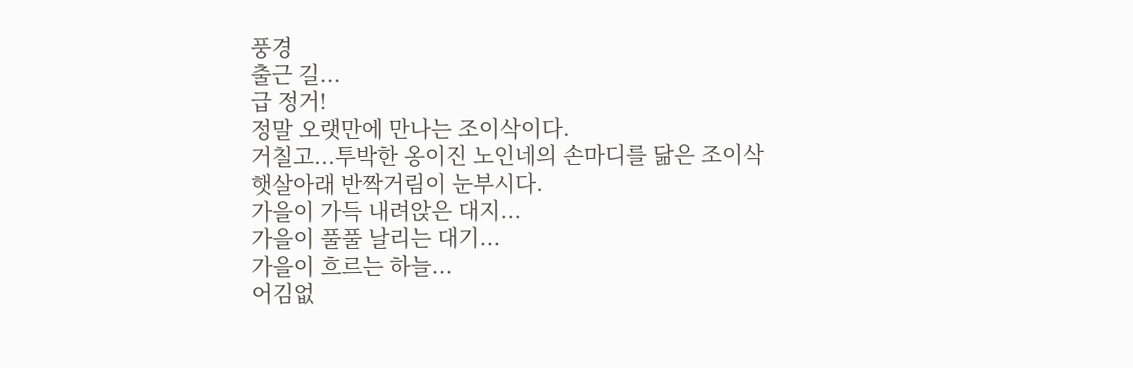풍경
출근 길...
급 정거!
정말 오랫만에 만나는 조이삭이다.
거칠고...투박한 옹이진 노인네의 손마디를 닮은 조이삭
햇살아래 반짝거림이 눈부시다.
가을이 가득 내려앉은 대지...
가을이 풀풀 날리는 대기...
가을이 흐르는 하늘...
어김없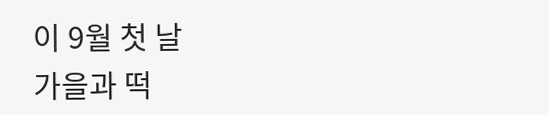이 9월 첫 날
가을과 떡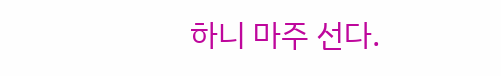하니 마주 선다.